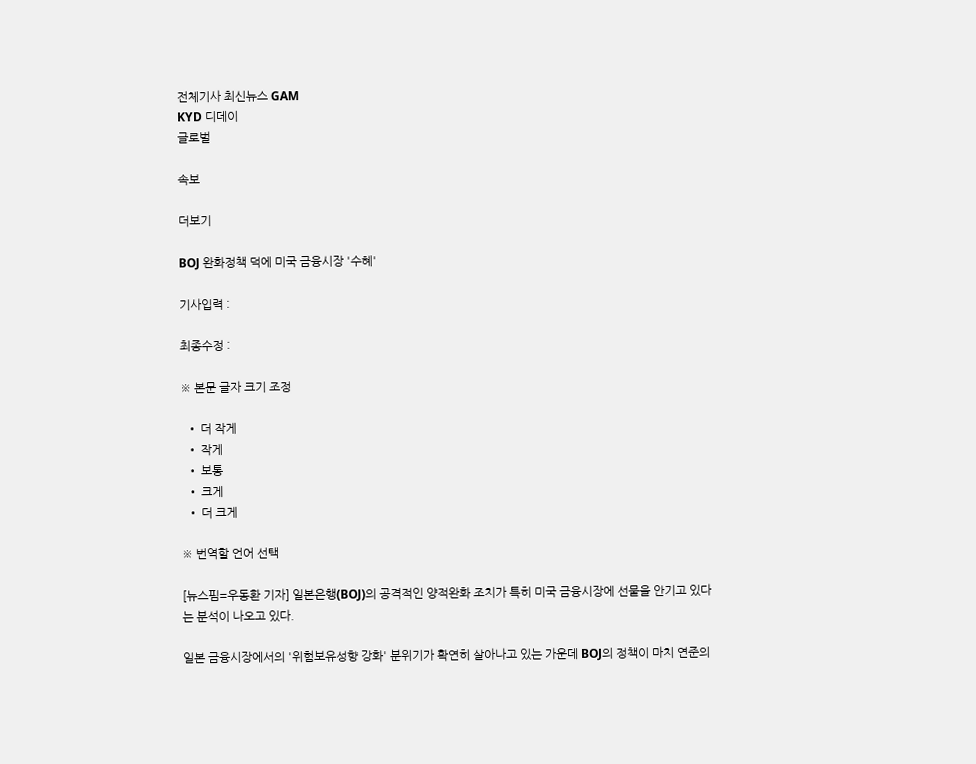전체기사 최신뉴스 GAM
KYD 디데이
글로벌

속보

더보기

BOJ 완화정책 덕에 미국 금융시장 '수혜'

기사입력 :

최종수정 :

※ 본문 글자 크기 조정

  • 더 작게
  • 작게
  • 보통
  • 크게
  • 더 크게

※ 번역할 언어 선택

[뉴스핌=우동환 기자] 일본은행(BOJ)의 공격적인 양적완화 조치가 특히 미국 금융시장에 선물을 안기고 있다는 분석이 나오고 있다.

일본 금융시장에서의 '위험보유성향 강화' 분위기가 확연히 살아나고 있는 가운데 BOJ의 정책이 마치 연준의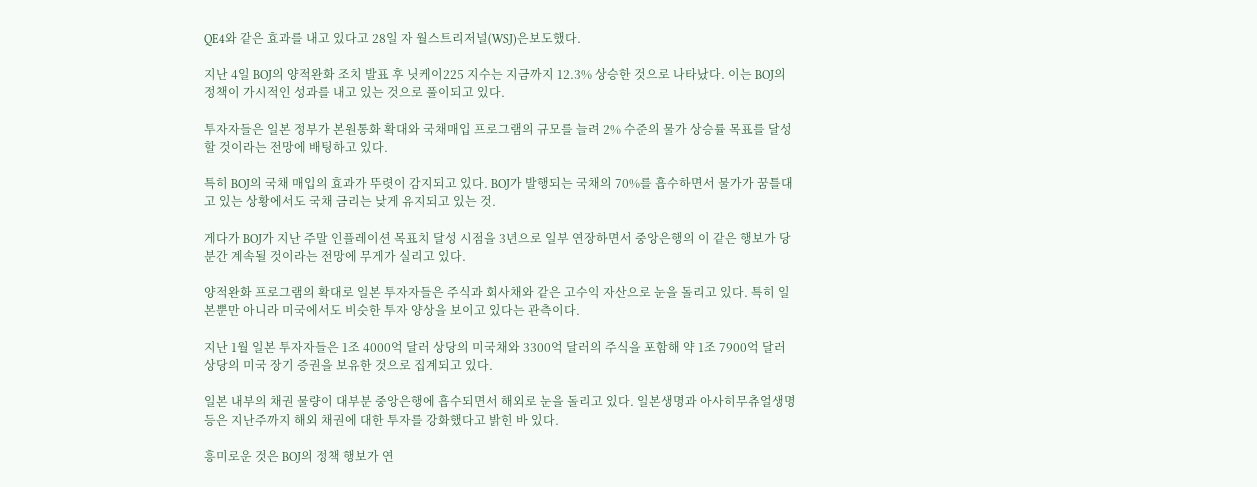QE4와 같은 효과를 내고 있다고 28일 자 월스트리저널(WSJ)은보도했다.

지난 4일 BOJ의 양적완화 조치 발표 후 닛케이225 지수는 지금까지 12.3% 상승한 것으로 나타났다. 이는 BOJ의 정책이 가시적인 성과를 내고 있는 것으로 풀이되고 있다.

투자자들은 일본 정부가 본원통화 확대와 국채매입 프로그램의 규모를 늘려 2% 수준의 물가 상승률 목표를 달성할 것이라는 전망에 배팅하고 있다.

특히 BOJ의 국채 매입의 효과가 뚜렷이 감지되고 있다. BOJ가 발행되는 국채의 70%를 흡수하면서 물가가 꿈틀대고 있는 상황에서도 국채 금리는 낮게 유지되고 있는 것.

게다가 BOJ가 지난 주말 인플레이션 목표치 달성 시점을 3년으로 일부 연장하면서 중앙은행의 이 같은 행보가 당분간 계속될 것이라는 전망에 무게가 실리고 있다.

양적완화 프로그램의 확대로 일본 투자자들은 주식과 회사채와 같은 고수익 자산으로 눈을 돌리고 있다. 특히 일본뿐만 아니라 미국에서도 비슷한 투자 양상을 보이고 있다는 관측이다.

지난 1월 일본 투자자들은 1조 4000억 달러 상당의 미국채와 3300억 달러의 주식을 포함해 약 1조 7900억 달러 상당의 미국 장기 증권을 보유한 것으로 집계되고 있다.

일본 내부의 채권 물량이 대부분 중앙은행에 흡수되면서 해외로 눈을 돌리고 있다. 일본생명과 아사히무츄얼생명 등은 지난주까지 해외 채권에 대한 투자를 강화했다고 밝힌 바 있다.

흥미로운 것은 BOJ의 정책 행보가 연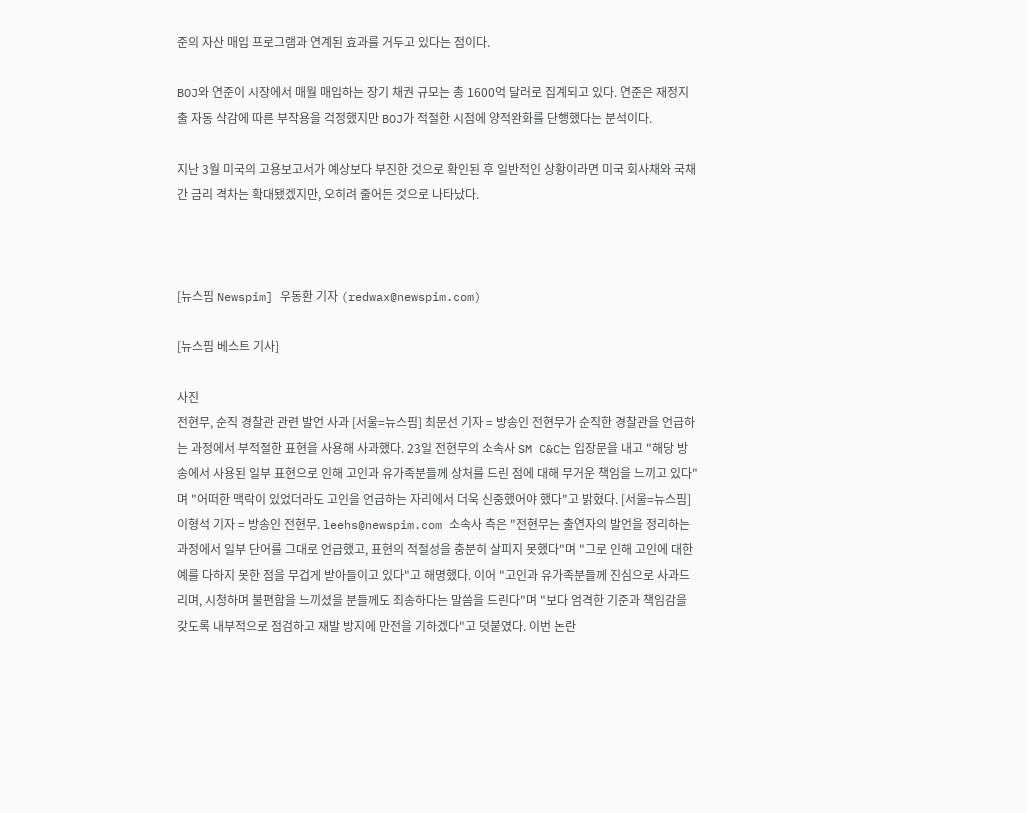준의 자산 매입 프로그램과 연계된 효과를 거두고 있다는 점이다.

BOJ와 연준이 시장에서 매월 매입하는 장기 채권 규모는 총 1600억 달러로 집계되고 있다. 연준은 재정지출 자동 삭감에 따른 부작용을 걱정했지만 BOJ가 적절한 시점에 양적완화를 단행했다는 분석이다.

지난 3월 미국의 고용보고서가 예상보다 부진한 것으로 확인된 후 일반적인 상황이라면 미국 회사채와 국채간 금리 격차는 확대됐겠지만, 오히려 줄어든 것으로 나타났다.



[뉴스핌 Newspim] 우동환 기자 (redwax@newspim.com)

[뉴스핌 베스트 기사]

사진
전현무, 순직 경찰관 관련 발언 사과 [서울=뉴스핌] 최문선 기자 = 방송인 전현무가 순직한 경찰관을 언급하는 과정에서 부적절한 표현을 사용해 사과했다. 23일 전현무의 소속사 SM C&C는 입장문을 내고 "해당 방송에서 사용된 일부 표현으로 인해 고인과 유가족분들께 상처를 드린 점에 대해 무거운 책임을 느끼고 있다"며 "어떠한 맥락이 있었더라도 고인을 언급하는 자리에서 더욱 신중했어야 했다"고 밝혔다. [서울=뉴스핌] 이형석 기자 = 방송인 전현무. leehs@newspim.com 소속사 측은 "전현무는 출연자의 발언을 정리하는 과정에서 일부 단어를 그대로 언급했고, 표현의 적절성을 충분히 살피지 못했다"며 "그로 인해 고인에 대한 예를 다하지 못한 점을 무겁게 받아들이고 있다"고 해명했다. 이어 "고인과 유가족분들께 진심으로 사과드리며, 시청하며 불편함을 느끼셨을 분들께도 죄송하다는 말씀을 드린다"며 "보다 엄격한 기준과 책임감을 갖도록 내부적으로 점검하고 재발 방지에 만전을 기하겠다"고 덧붙였다. 이번 논란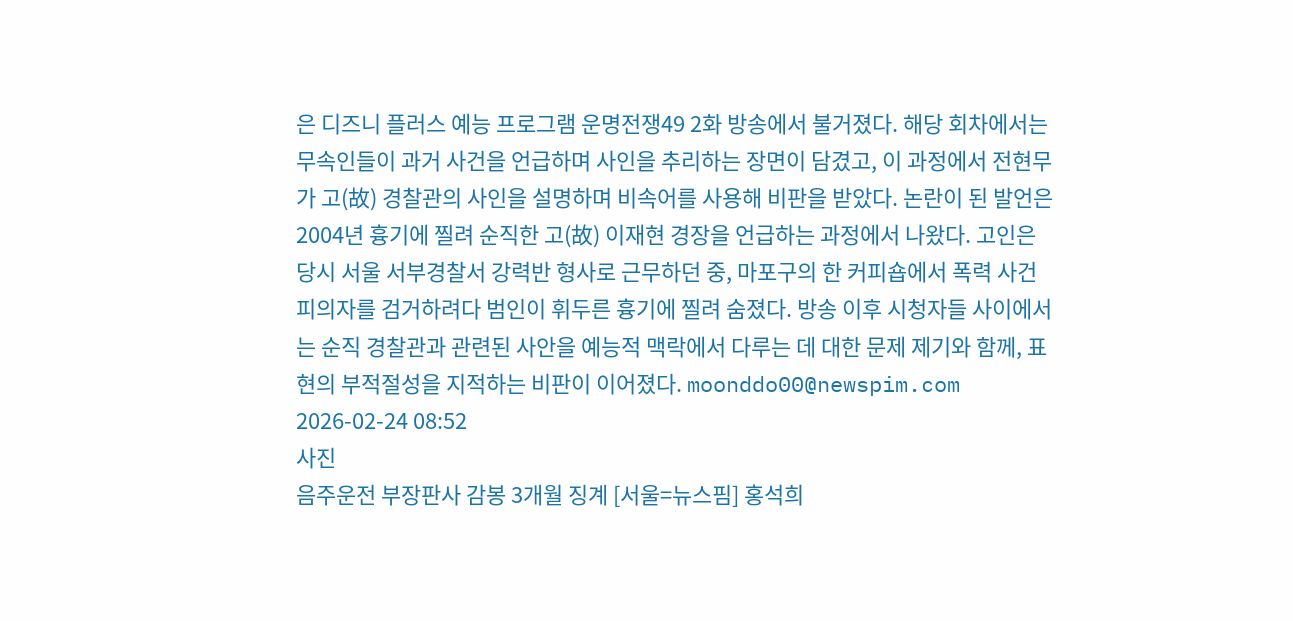은 디즈니 플러스 예능 프로그램 운명전쟁49 2화 방송에서 불거졌다. 해당 회차에서는 무속인들이 과거 사건을 언급하며 사인을 추리하는 장면이 담겼고, 이 과정에서 전현무가 고(故) 경찰관의 사인을 설명하며 비속어를 사용해 비판을 받았다. 논란이 된 발언은 2004년 흉기에 찔려 순직한 고(故) 이재현 경장을 언급하는 과정에서 나왔다. 고인은 당시 서울 서부경찰서 강력반 형사로 근무하던 중, 마포구의 한 커피숍에서 폭력 사건 피의자를 검거하려다 범인이 휘두른 흉기에 찔려 숨졌다. 방송 이후 시청자들 사이에서는 순직 경찰관과 관련된 사안을 예능적 맥락에서 다루는 데 대한 문제 제기와 함께, 표현의 부적절성을 지적하는 비판이 이어졌다. moonddo00@newspim.com 2026-02-24 08:52
사진
음주운전 부장판사 감봉 3개월 징계 [서울=뉴스핌] 홍석희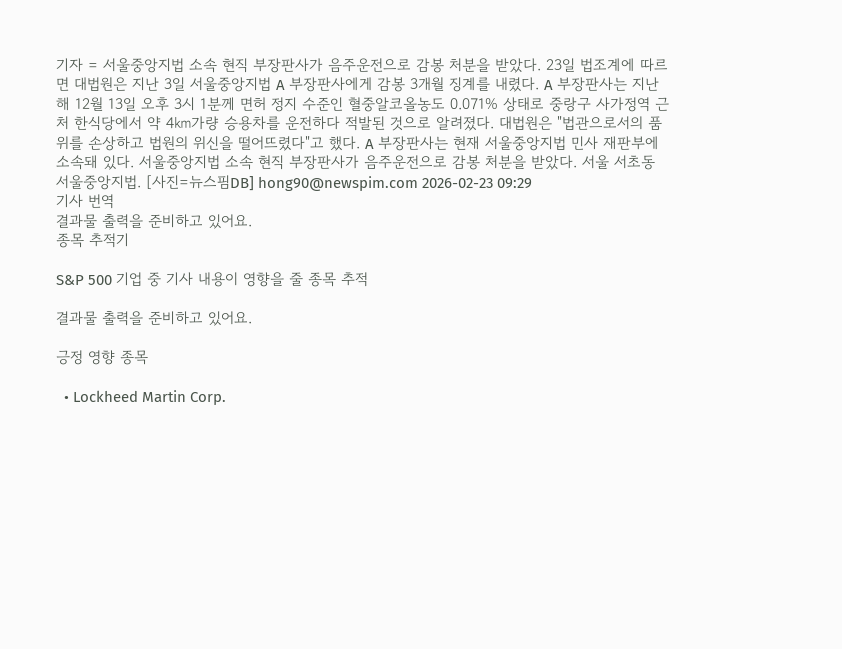기자 = 서울중앙지법 소속 현직 부장판사가 음주운전으로 감봉 처분을 받았다. 23일 법조계에 따르면 대법원은 지난 3일 서울중앙지법 A 부장판사에게 감봉 3개월 징계를 내렸다. A 부장판사는 지난해 12월 13일 오후 3시 1분께 면허 정지 수준인 혈중알코올농도 0.071% 상태로 중랑구 사가정역 근처 한식당에서 약 4㎞가량 승용차를 운전하다 적발된 것으로 알려졌다. 대법원은 "법관으로서의 품위를 손상하고 법원의 위신을 떨어뜨렸다"고 했다. A 부장판사는 현재 서울중앙지법 민사 재판부에 소속돼 있다. 서울중앙지법 소속 현직 부장판사가 음주운전으로 감봉 처분을 받았다. 서울 서초동 서울중앙지법. [사진=뉴스핌DB] hong90@newspim.com 2026-02-23 09:29
기사 번역
결과물 출력을 준비하고 있어요.
종목 추적기

S&P 500 기업 중 기사 내용이 영향을 줄 종목 추적

결과물 출력을 준비하고 있어요.

긍정 영향 종목

  • Lockheed Martin Corp.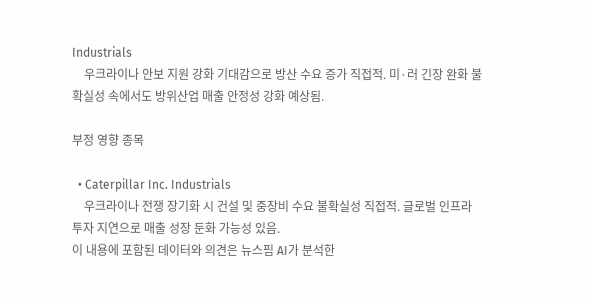Industrials
    우크라이나 안보 지원 강화 기대감으로 방산 수요 증가 직접적. 미·러 긴장 완화 불확실성 속에서도 방위산업 매출 안정성 강화 예상됨.

부정 영향 종목

  • Caterpillar Inc. Industrials
    우크라이나 전쟁 장기화 시 건설 및 중장비 수요 불확실성 직접적. 글로벌 인프라 투자 지연으로 매출 성장 둔화 가능성 있음.
이 내용에 포함된 데이터와 의견은 뉴스핌 AI가 분석한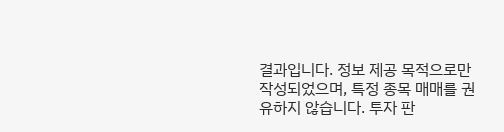결과입니다. 정보 제공 목적으로만 작성되었으며, 특정 종목 매매를 권유하지 않습니다. 투자 판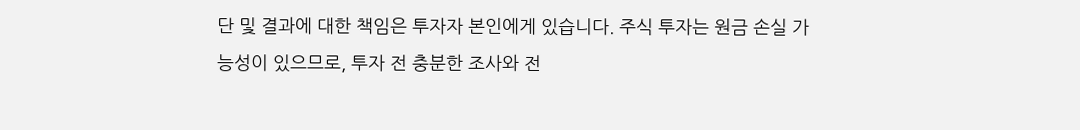단 및 결과에 대한 책임은 투자자 본인에게 있습니다. 주식 투자는 원금 손실 가능성이 있으므로, 투자 전 충분한 조사와 전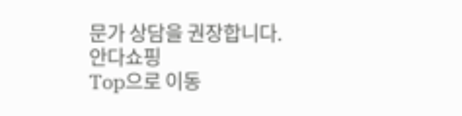문가 상담을 권장합니다.
안다쇼핑
Top으로 이동